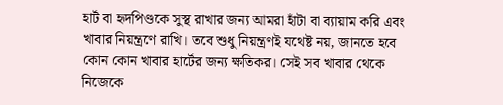হার্ট বা হৃদপিণ্ডকে সুস্থ রাখার জন্য আমরা হাঁটা বা ব্যায়াম করি এবং খাবার নিয়ন্ত্রণে রাখি। তবে শুধু নিয়ন্ত্রণই যথেষ্ট নয়, জানতে হবে কোন কোন খাবার হার্টের জন্য ক্ষতিকর। সেই সব খাবার থেকে নিজেকে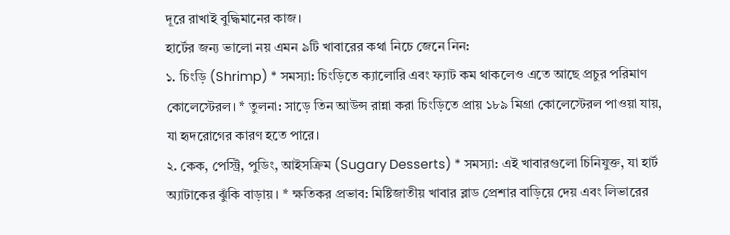দূরে রাখাই বুদ্ধিমানের কাজ।
হার্টের জন্য ভালো নয় এমন ৯টি খাবারের কথা নিচে জেনে নিন:
১. চিংড়ি (Shrimp) * সমস্যা: চিংড়িতে ক্যালোরি এবং ফ্যাট কম থাকলেও এতে আছে প্রচুর পরিমাণ কোলেস্টেরল। * তুলনা: সাড়ে তিন আউন্স রান্না করা চিংড়িতে প্রায় ১৮৯ মিগ্রা কোলেস্টেরল পাওয়া যায়, যা হৃদরোগের কারণ হতে পারে।
২. কেক, পেস্ট্রি, পুডিং, আইসক্রিম (Sugary Desserts) * সমস্যা: এই খাবারগুলো চিনিযুক্ত, যা হার্ট অ্যাটাকের ঝুঁকি বাড়ায়। * ক্ষতিকর প্রভাব: মিষ্টিজাতীয় খাবার ব্লাড প্রেশার বাড়িয়ে দেয় এবং লিভারের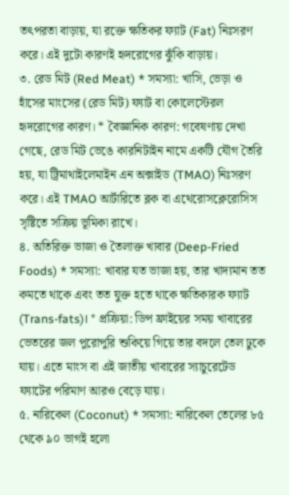তৎপরতা বাড়ায়, যা রক্তে ক্ষতিকর ফ্যাট (Fat) নিঃসরণ করে। এই দুটো কারণই হৃদরোগের ঝুঁকি বাড়ায়।
৩. রেড মিট (Red Meat) * সমস্যা: খাসি, ভেড়া ও হাঁসের মাংসের (রেড মিট) ফ্যাট বা কোলেস্টেরল হৃদরোগের কারণ। * বৈজ্ঞানিক কারণ: গবেষণায় দেখা গেছে, রেড মিট ভেঙে কারনিটাইন নামে একটি যৌগ তৈরি হয়, যা ট্রিমাথাইলেমাইন এন অক্সাইড (TMAO) নিঃসরণ করে। এই TMAO আর্টারিতে ব্লক বা এথেরোসক্লেরোসিস সৃষ্টিতে সক্রিয় ভূমিকা রাখে।
৪. অতিরিক্ত ভাজা ও তৈলাক্ত খাবার (Deep-Fried Foods) * সমস্যা: খাবার যত ভাজা হয়, তার খাদ্যমান তত কমতে থাকে এবং তত যুক্ত হতে থাকে ক্ষতিকারক ফ্যাট (Trans-fats)। * প্রক্রিয়া: ডিপ ফ্রাইয়ের সময় খাবারের ভেতরের জল পুরোপুরি শুকিয়ে গিয়ে তার বদলে তেল ঢুকে যায়। এতে মাংস বা এই জাতীয় খাবারের স্যাচুরেটেড ফ্যাটের পরিমাণ আরও বেড়ে যায়।
৫. নারিকেল (Coconut) * সমস্যা: নারিকেল তেলের ৮৫ থেকে ৯০ ভাগই হলো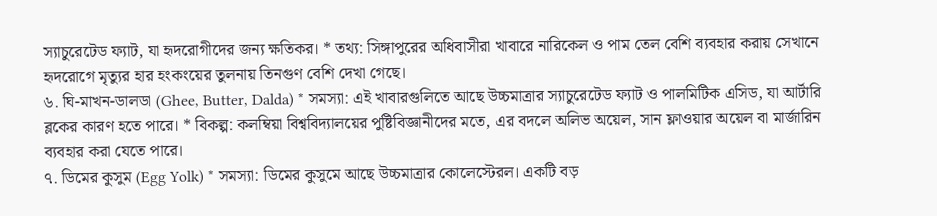স্যাচুরেটেড ফ্যাট, যা হৃদরোগীদের জন্য ক্ষতিকর। * তথ্য: সিঙ্গাপুরের অধিবাসীরা খাবারে নারিকেল ও পাম তেল বেশি ব্যবহার করায় সেখানে হৃদরোগে মৃত্যুর হার হংকংয়ের তুলনায় তিনগুণ বেশি দেখা গেছে।
৬. ঘি-মাখন-ডালডা (Ghee, Butter, Dalda) * সমস্যা: এই খাবারগুলিতে আছে উচ্চমাত্রার স্যাচুরেটেড ফ্যাট ও পালমিটিক এসিড, যা আর্টারি ব্লকের কারণ হতে পারে। * বিকল্প: কলম্বিয়া বিশ্ববিদ্যালয়ের পুষ্টিবিজ্ঞানীদের মতে, এর বদলে অলিভ অয়েল, সান ফ্লাওয়ার অয়েল বা মার্জারিন ব্যবহার করা যেতে পারে।
৭. ডিমের কুসুম (Egg Yolk) * সমস্যা: ডিমের কুসুমে আছে উচ্চমাত্রার কোলেস্টেরল। একটি বড়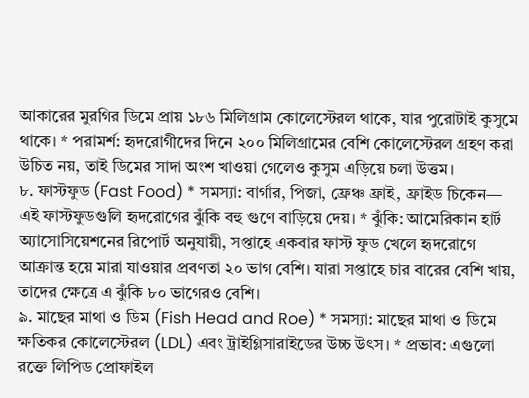আকারের মুরগির ডিমে প্রায় ১৮৬ মিলিগ্রাম কোলেস্টেরল থাকে, যার পুরোটাই কুসুমে থাকে। * পরামর্শ: হৃদরোগীদের দিনে ২০০ মিলিগ্রামের বেশি কোলেস্টেরল গ্রহণ করা উচিত নয়, তাই ডিমের সাদা অংশ খাওয়া গেলেও কুসুম এড়িয়ে চলা উত্তম।
৮. ফাস্টফুড (Fast Food) * সমস্যা: বার্গার, পিজা, ফ্রেঞ্চ ফ্রাই, ফ্রাইড চিকেন— এই ফাস্টফুডগুলি হৃদরোগের ঝুঁকি বহু গুণে বাড়িয়ে দেয়। * ঝুঁকি: আমেরিকান হার্ট অ্যাসোসিয়েশনের রিপোর্ট অনুযায়ী, সপ্তাহে একবার ফাস্ট ফুড খেলে হৃদরোগে আক্রান্ত হয়ে মারা যাওয়ার প্রবণতা ২০ ভাগ বেশি। যারা সপ্তাহে চার বারের বেশি খায়, তাদের ক্ষেত্রে এ ঝুঁকি ৮০ ভাগেরও বেশি।
৯. মাছের মাথা ও ডিম (Fish Head and Roe) * সমস্যা: মাছের মাথা ও ডিমে ক্ষতিকর কোলেস্টেরল (LDL) এবং ট্রাইগ্লিসারাইডের উচ্চ উৎস। * প্রভাব: এগুলো রক্তে লিপিড প্রোফাইল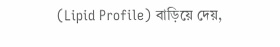(Lipid Profile) বাড়িয়ে দেয়,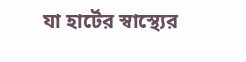যা হার্টের স্বাস্থ্যের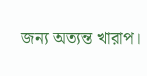জন্য অত্যন্ত খারাপ।